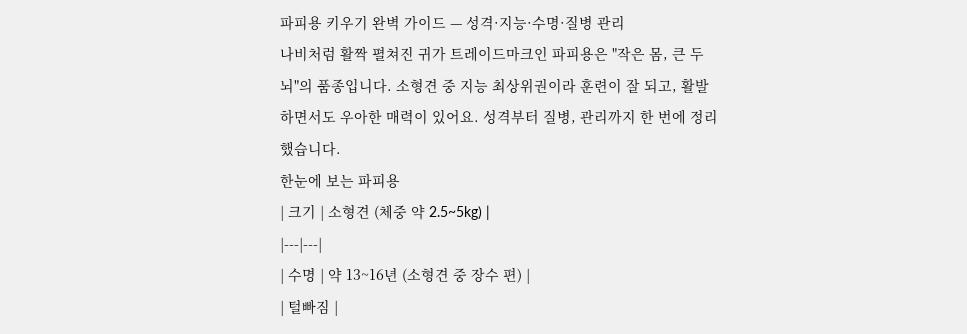파피용 키우기 완벽 가이드 — 성격·지능·수명·질병 관리
나비처럼 활짝 펼쳐진 귀가 트레이드마크인 파피용은 "작은 몸, 큰 두뇌"의 품종입니다. 소형견 중 지능 최상위권이라 훈련이 잘 되고, 활발하면서도 우아한 매력이 있어요. 성격부터 질병, 관리까지 한 번에 정리했습니다.
한눈에 보는 파피용
| 크기 | 소형견 (체중 약 2.5~5kg) |
|---|---|
| 수명 | 약 13~16년 (소형견 중 장수 편) |
| 털빠짐 |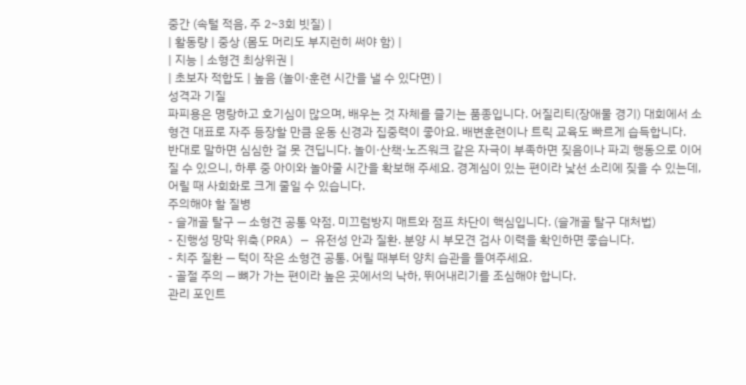중간 (속털 적음, 주 2~3회 빗질) |
| 활동량 | 중상 (몸도 머리도 부지런히 써야 함) |
| 지능 | 소형견 최상위권 |
| 초보자 적합도 | 높음 (놀이·훈련 시간을 낼 수 있다면) |
성격과 기질
파피용은 명랑하고 호기심이 많으며, 배우는 것 자체를 즐기는 품종입니다. 어질리티(장애물 경기) 대회에서 소형견 대표로 자주 등장할 만큼 운동 신경과 집중력이 좋아요. 배변훈련이나 트릭 교육도 빠르게 습득합니다.
반대로 말하면 심심한 걸 못 견딥니다. 놀이·산책·노즈워크 같은 자극이 부족하면 짖음이나 파괴 행동으로 이어질 수 있으니, 하루 중 아이와 놀아줄 시간을 확보해 주세요. 경계심이 있는 편이라 낯선 소리에 짖을 수 있는데, 어릴 때 사회화로 크게 줄일 수 있습니다.
주의해야 할 질병
- 슬개골 탈구 — 소형견 공통 약점. 미끄럼방지 매트와 점프 차단이 핵심입니다. (슬개골 탈구 대처법)
- 진행성 망막 위축(PRA) — 유전성 안과 질환. 분양 시 부모견 검사 이력을 확인하면 좋습니다.
- 치주 질환 — 턱이 작은 소형견 공통. 어릴 때부터 양치 습관을 들여주세요.
- 골절 주의 — 뼈가 가는 편이라 높은 곳에서의 낙하, 뛰어내리기를 조심해야 합니다.
관리 포인트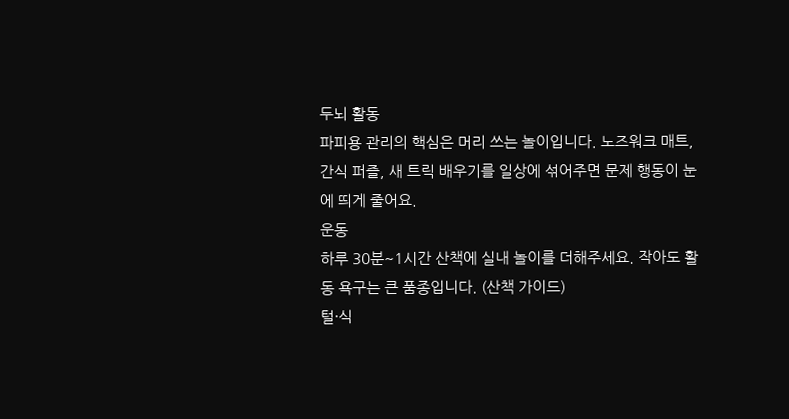두뇌 활동
파피용 관리의 핵심은 머리 쓰는 놀이입니다. 노즈워크 매트, 간식 퍼즐, 새 트릭 배우기를 일상에 섞어주면 문제 행동이 눈에 띄게 줄어요.
운동
하루 30분~1시간 산책에 실내 놀이를 더해주세요. 작아도 활동 욕구는 큰 품종입니다. (산책 가이드)
털·식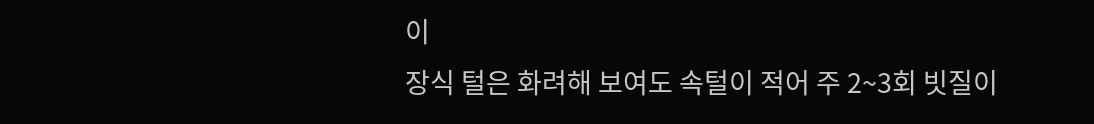이
장식 털은 화려해 보여도 속털이 적어 주 2~3회 빗질이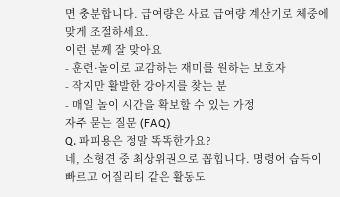면 충분합니다. 급여량은 사료 급여량 계산기로 체중에 맞게 조절하세요.
이런 분께 잘 맞아요
- 훈련·놀이로 교감하는 재미를 원하는 보호자
- 작지만 활발한 강아지를 찾는 분
- 매일 놀이 시간을 확보할 수 있는 가정
자주 묻는 질문 (FAQ)
Q. 파피용은 정말 똑똑한가요?
네, 소형견 중 최상위권으로 꼽힙니다. 명령어 습득이 빠르고 어질리티 같은 활동도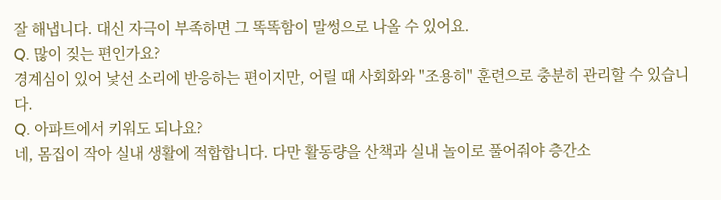잘 해냅니다. 대신 자극이 부족하면 그 똑똑함이 말썽으로 나올 수 있어요.
Q. 많이 짖는 편인가요?
경계심이 있어 낯선 소리에 반응하는 편이지만, 어릴 때 사회화와 "조용히" 훈련으로 충분히 관리할 수 있습니다.
Q. 아파트에서 키워도 되나요?
네, 몸집이 작아 실내 생활에 적합합니다. 다만 활동량을 산책과 실내 놀이로 풀어줘야 층간소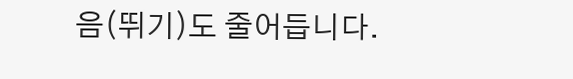음(뛰기)도 줄어듭니다.